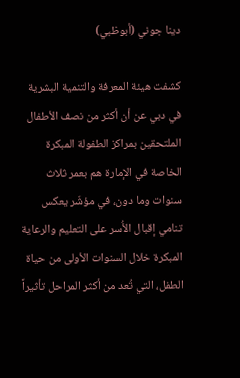دينا جوني (أبوظبي)

كشفت هيئة المعرفة والتنمية البشرية في دبي عن أن أكثر من نصف الأطفال الملتحقين بمراكز الطفولة المبكرة الخاصة في الإمارة هم بعمر ثلاث سنوات وما دون، في مؤشّر يعكس تنامي إقبال الأُسر على التعليم والرعاية المبكرة خلال السنوات الأولى من حياة الطفل، التي تُعد من أكثر المراحل تأثيراً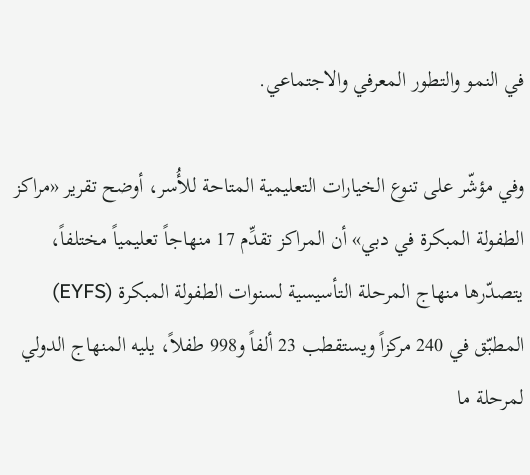في النمو والتطور المعرفي والاجتماعي.

وفي مؤشّر على تنوع الخيارات التعليمية المتاحة للأُسر، أوضح تقرير «مراكز الطفولة المبكرة في دبي» أن المراكز تقدِّم 17 منهاجاً تعليمياً مختلفاً، يتصدّرها منهاج المرحلة التأسيسية لسنوات الطفولة المبكرة (EYFS) المطبّق في 240 مركزاً ويستقطب 23 ألفاً و998 طفلاً، يليه المنهاج الدولي لمرحلة ما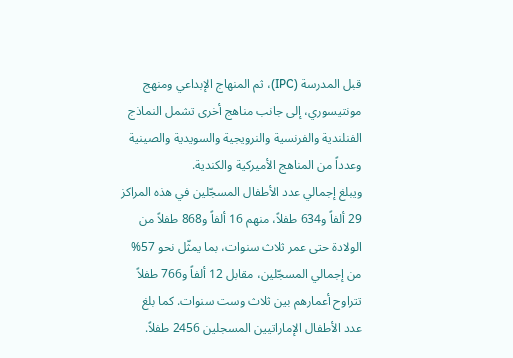قبل المدرسة (IPC)، ثم المنهاج الإبداعي ومنهج مونتيسوري، إلى جانب مناهج أخرى تشمل النماذج الفنلندية والفرنسية والنرويجية والسويدية والصينية وعدداً من المناهج الأميركية والكندية.
ويبلغ إجمالي عدد الأطفال المسجّلين في هذه المراكز 29 ألفاً و634 طفلاً، منهم 16 ألفاً و868 طفلاً من الولادة حتى عمر ثلاث سنوات، بما يمثّل نحو 57% من إجمالي المسجّلين، مقابل 12 ألفاً و766 طفلاً تتراوح أعمارهم بين ثلاث وست سنوات. كما بلغ عدد الأطفال الإماراتيين المسجلين 2456 طفلاً.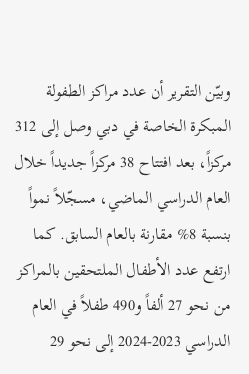وبيّن التقرير أن عدد مراكز الطفولة المبكرة الخاصة في دبي وصل إلى 312 مركزاً، بعد افتتاح 38 مركزاً جديداً خلال العام الدراسي الماضي، مسجّلاً نمواً بنسبة 8% مقارنة بالعام السابق. كما ارتفع عدد الأطفال الملتحقين بالمراكز من نحو 27 ألفاً و490 طفلاً في العام الدراسي 2023-2024 إلى نحو 29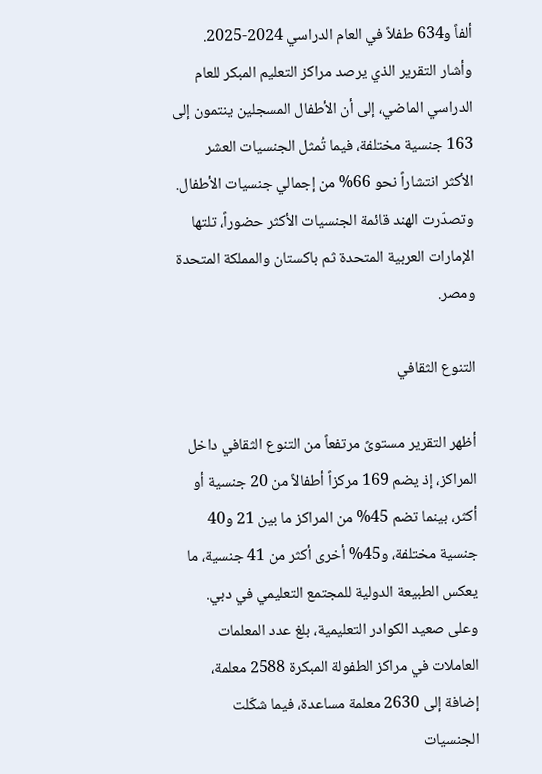ألفاً و634 طفلاً في العام الدراسي 2024-2025.
وأشار التقرير الذي يرصد مراكز التعليم المبكر للعام الدراسي الماضي، إلى أن الأطفال المسجلين ينتمون إلى 163 جنسية مختلفة، فيما تُمثل الجنسيات العشر الأكثر انتشاراً نحو 66% من إجمالي جنسيات الأطفال. وتصدّرت الهند قائمة الجنسيات الأكثر حضوراً، تلتها الإمارات العربية المتحدة ثم باكستان والمملكة المتحدة ومصر.

التنوع الثقافي

أظهر التقرير مستوىً مرتفعاً من التنوع الثقافي داخل المراكز، إذ يضم 169 مركزاً أطفالاً من 20 جنسية أو أكثر، بينما تضم 45% من المراكز ما بين 21 و40 جنسية مختلفة، و45% أخرى أكثر من 41 جنسية، ما يعكس الطبيعة الدولية للمجتمع التعليمي في دبي.
وعلى صعيد الكوادر التعليمية، بلغ عدد المعلمات العاملات في مراكز الطفولة المبكرة 2588 معلمة، إضافة إلى 2630 معلمة مساعدة، فيما شكّلت الجنسيات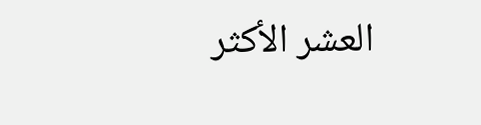العشر الأكثر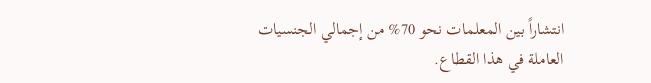انتشاراً بين المعلمات نحو 70% من إجمالي الجنسيات العاملة في هذا القطاع.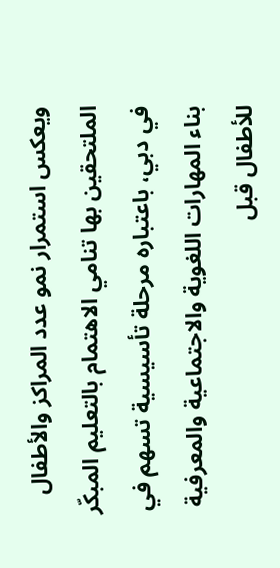ويعكس استمرار نمو عدد المراكز والأطفال الملتحقين بها تنامي الاهتمام بالتعليم المبكّر في دبي، باعتباره مرحلة تأسيسية تسهم في بناء المهارات اللغوية والاجتماعية والمعرفية للأطفال قبل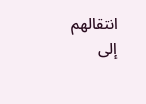انتقالهم إلى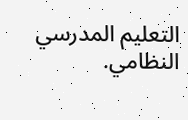التعليم المدرسي النظامي.